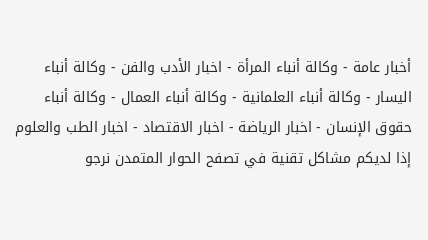أخبار عامة - وكالة أنباء المرأة - اخبار الأدب والفن - وكالة أنباء اليسار - وكالة أنباء العلمانية - وكالة أنباء العمال - وكالة أنباء حقوق الإنسان - اخبار الرياضة - اخبار الاقتصاد - اخبار الطب والعلوم
إذا لديكم مشاكل تقنية في تصفح الحوار المتمدن نرجو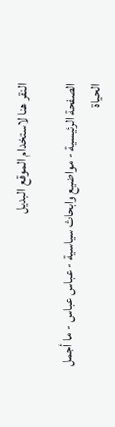النقر هنا لاستخدام الموقع البديل

الصفحة الرئيسية - مواضيع وابحاث سياسية - عباس عباس - ما أجمل الحياة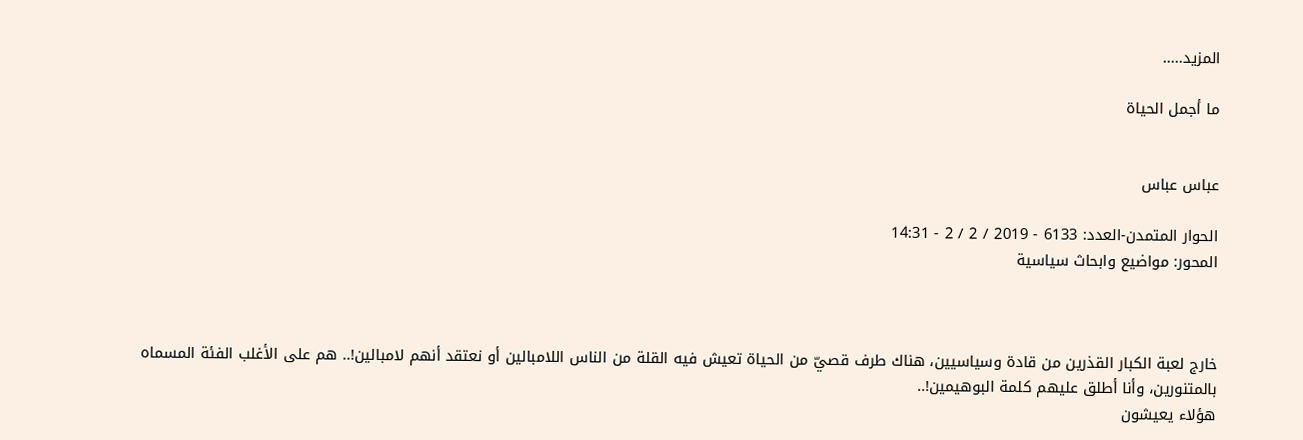المزيد.....

ما أجمل الحياة


عباس عباس

الحوار المتمدن-العدد: 6133 - 2019 / 2 / 2 - 14:31
المحور: مواضيع وابحاث سياسية



خارج لعبة الكبار القذرين من قادة وسياسيين، هناك طرف قصيّ من الحياة تعيش فيه القلة من الناس اللامبالين أو نعتقد أنهم لامبالين!.. هم على الأغلب الفئة المسماه بالمتنورين، وأنا أطلق عليهم كلمة البوهيمين!..
هؤلاء يعيشون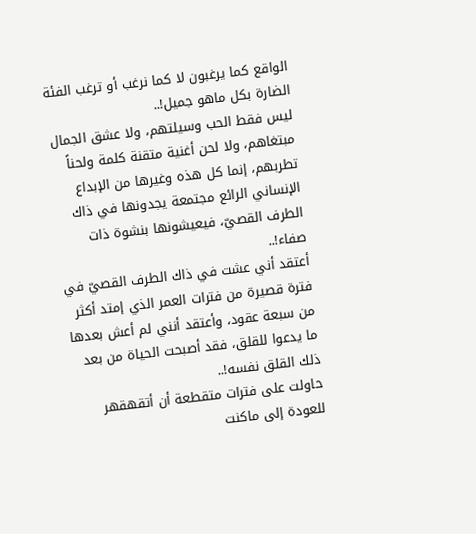الواقع كما يرغبون لا كما نرغب أو ترغب الفئة الضارة بكل ماهو جميل!..
ليس فقط الحب وسيلتهم، ولا عشق الجمال مبتغاهم، ولا لحن أغنية متقنة كلمة ولحناً تطربهم، إنما كل هذه وغيرها من الإبداع الإنساني الرائع مجتمعة يجدونها في ذاك الطرف القصيّ، فيعيشونها بنشوة ذات صفاء!..
أعتقد أني عشت في ذاك الطرف القصيّ في فترة قصيرة من فترات العمر الذي إمتد أكثر من سبعة عقود، وأعتقد أنني لم أعش بعدها ما يدعوا للقلق، فقد أصبحت الحياة من بعد ذلك القلق نفسه!..
حاولت على فترات متقطعة أن أتقهقهر للعودة إلى ماكنت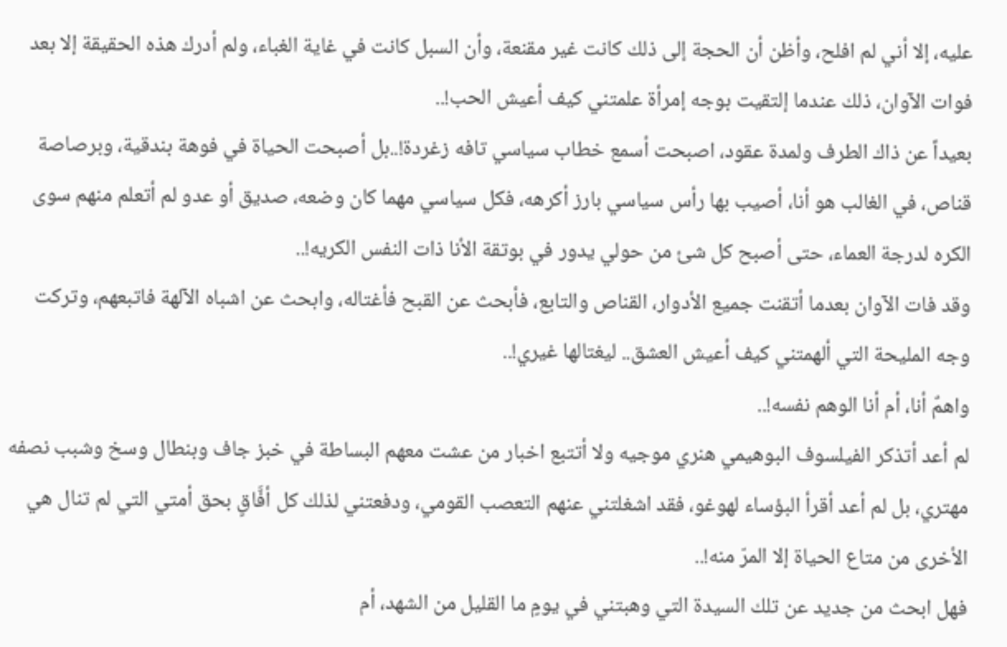عليه، إلا أني لم افلح، وأظن أن الحجة إلى ذلك كانت غير مقنعة، وأن السبل كانت في غاية الغباء، ولم أدرك هذه الحقيقة إلا بعد فوات الآوان، ذلك عندما إلتقيت بوجه إمرأة علمتني كيف أعيش الحب!..
بعيداً عن ذاك الطرف ولمدة عقود، اصبحت أسمع خطاب سياسي تافه زغردة!..بل أصبحت الحياة في فوهة بندقية، وبرصاصة قناص، في الغالب هو أنا، أصيب بها رأس سياسي بارز أكرهه، فكل سياسي مهما كان وضعه، صديق أو عدو لم أتعلم منهم سوى الكره لدرجة العماء، حتى أصبح كل شئ من حولي يدور في بوتقة الأنا ذات النفس الكريه!..
وقد فات الآوان بعدما أتقنت جميع الأدوار، القناص والتابع، فأبحث عن القبح فأغتاله، وابحث عن اشباه الآلهة فاتبعهم، وتركت وجه المليحة التي ألهمتني كيف أعيش العشق.. ليغتالها غيري!..
واهمٌ أنا، أم أنا الوهم نفسه!..
لم أعد أتذكر الفيلسوف البوهيمي هنري موجيه ولا أتتبع اخبار من عشت معهم البساطة في خبز جاف وبنطال وسخ وشبب نصفه مهتري، بل لم أعد أقرأ البؤساء لهوغو، فقد اشغلتني عنهم التعصب القومي، ودفعتني لذلك كل أفَّاقٍ بحق أمتي التي لم تنال هي الأخرى من متاع الحياة إلا المرّ منه!..
فهل ابحث من جديد عن تلك السيدة التي وهبتني في يومٍ ما القليل من الشهد، أم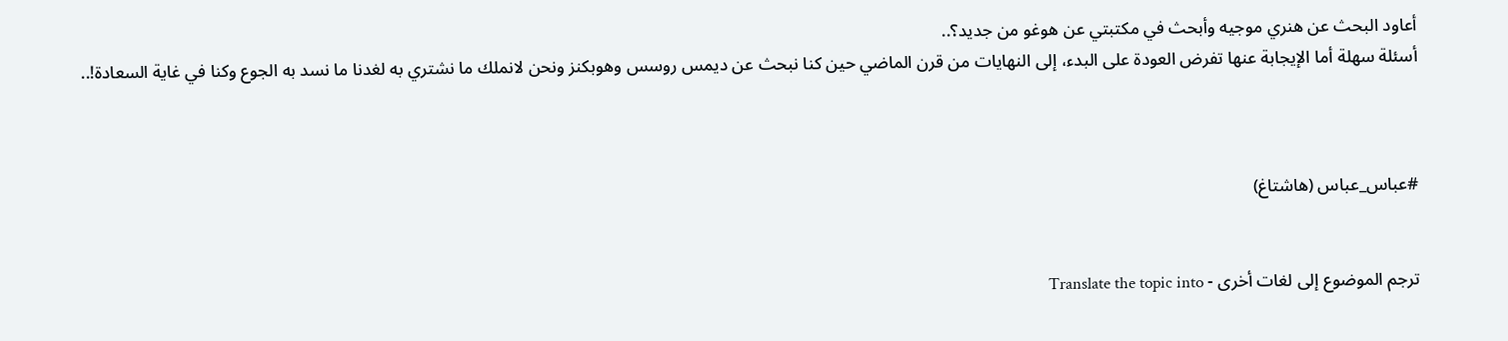أعاود البحث عن هنري موجيه وأبحث في مكتبتي عن هوغو من جديد؟..
أسئلة سهلة أما الإيجابة عنها تفرض العودة على البدء، إلى النهايات من قرن الماضي حين كنا نبحث عن ديمس روسس وهوبكنز ونحن لانملك ما نشتري به لغدنا ما نسد به الجوع وكنا في غاية السعادة!..



#عباس_عباس (هاشتاغ)


ترجم الموضوع إلى لغات أخرى - Translate the topic into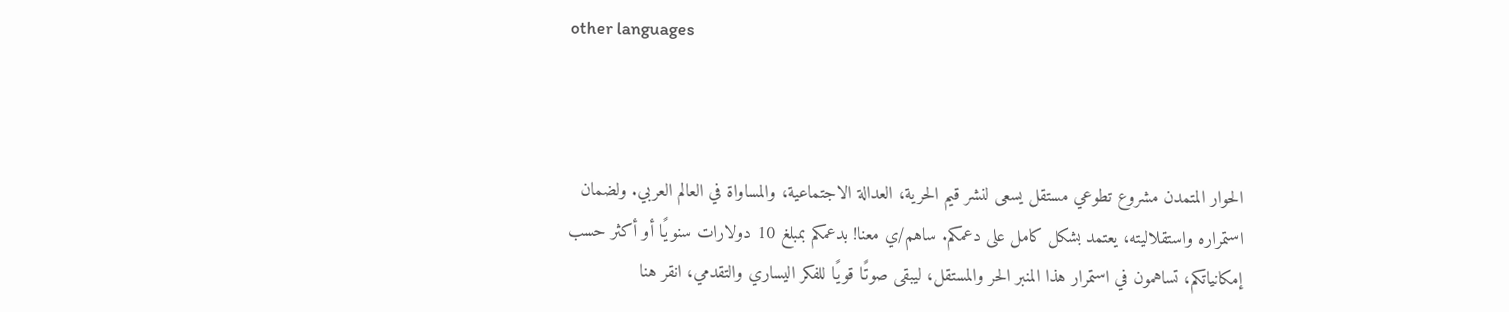other languages



الحوار المتمدن مشروع تطوعي مستقل يسعى لنشر قيم الحرية، العدالة الاجتماعية، والمساواة في العالم العربي. ولضمان استمراره واستقلاليته، يعتمد بشكل كامل على دعمكم. ساهم/ي معنا! بدعمكم بمبلغ 10 دولارات سنويًا أو أكثر حسب إمكانياتكم، تساهمون في استمرار هذا المنبر الحر والمستقل، ليبقى صوتًا قويًا للفكر اليساري والتقدمي، انقر هنا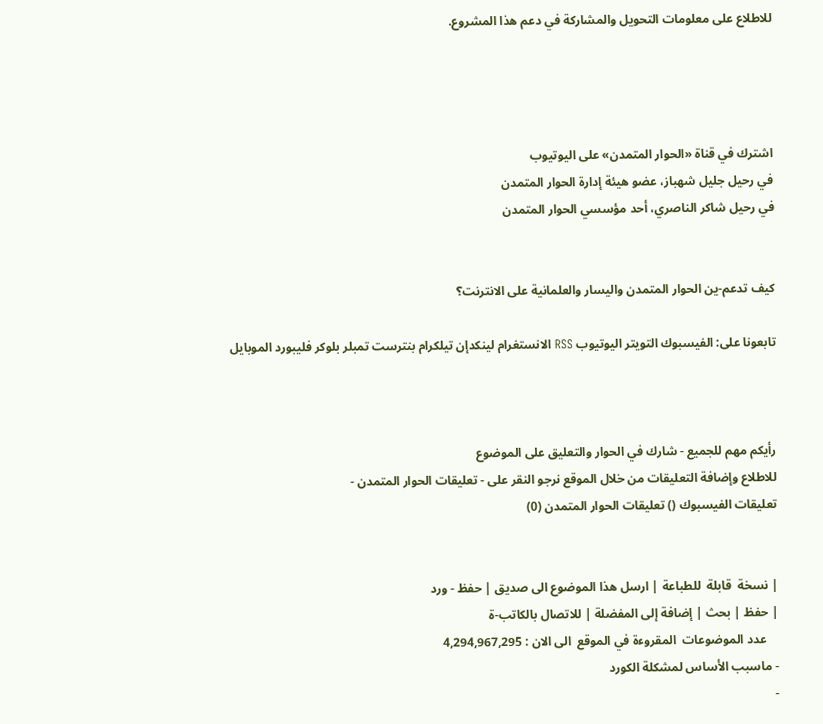للاطلاع على معلومات التحويل والمشاركة في دعم هذا المشروع.




اشترك في قناة «الحوار المتمدن» على اليوتيوب
في رحيل جليل شهباز، عضو هيئة إدارة الحوار المتمدن
في رحيل شاكر الناصري، أحد مؤسسي الحوار المتمدن


كيف تدعم-ين الحوار المتمدن واليسار والعلمانية على الانترنت؟

تابعونا على: الفيسبوك التويتر اليوتيوب RSS الانستغرام لينكدإن تيلكرام بنترست تمبلر بلوكر فليبورد الموبايل



رأيكم مهم للجميع - شارك في الحوار والتعليق على الموضوع
للاطلاع وإضافة التعليقات من خلال الموقع نرجو النقر على - تعليقات الحوار المتمدن -
تعليقات الفيسبوك () تعليقات الحوار المتمدن (0)


| نسخة  قابلة  للطباعة | ارسل هذا الموضوع الى صديق | حفظ - ورد
| حفظ | بحث | إضافة إلى المفضلة | للاتصال بالكاتب-ة
    عدد الموضوعات  المقروءة في الموقع  الى الان : 4,294,967,295
- ماسبب الأساس لمشكلة الكورد
-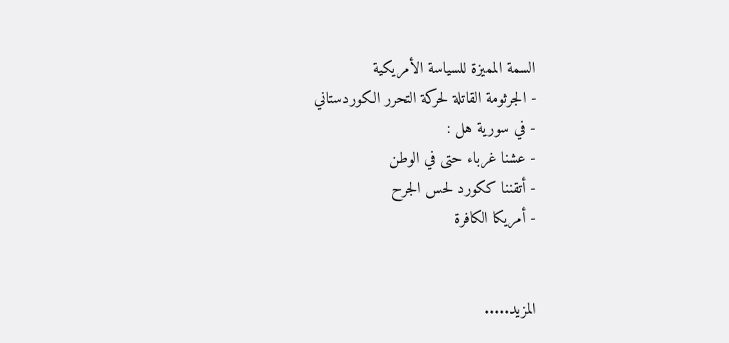السمة المميزة للسياسة الأمريكية
- الجرثومة القاتلة لحركة التحرر الكوردستاني
- في سورية هل :
- عشنا غرباء حتى في الوطن
- أتقننا ككورد لحس الجرح
- أمريكا الكافرة


المزيد.....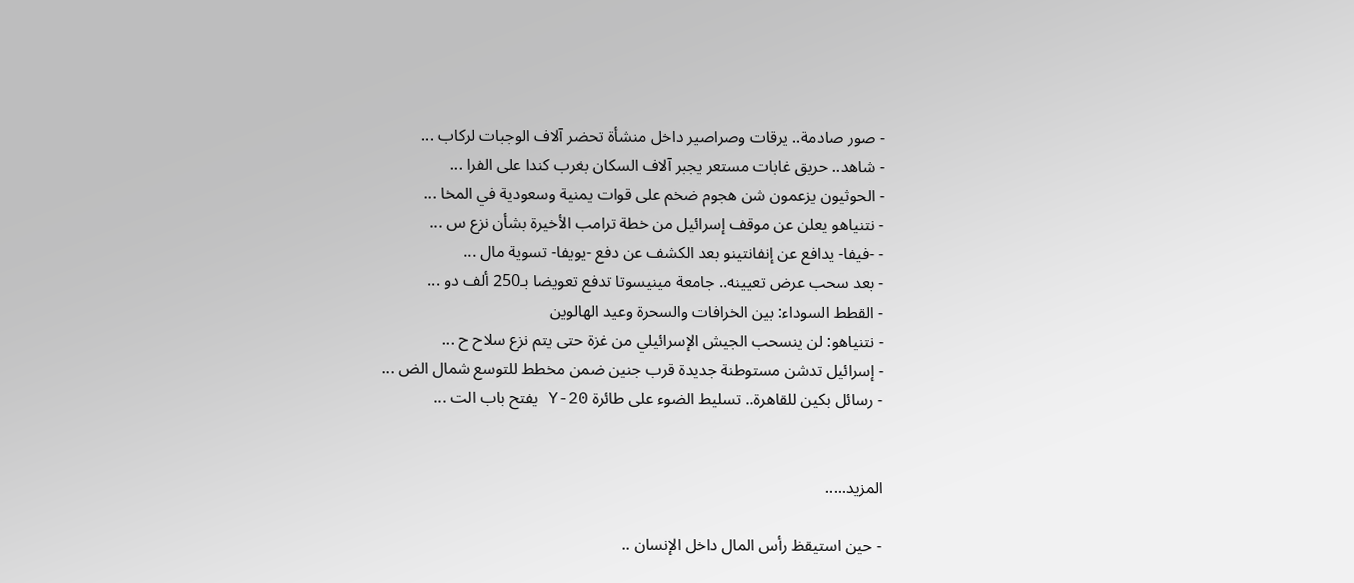- صور صادمة.. يرقات وصراصير داخل منشأة تحضر آلاف الوجبات لركاب ...
- شاهد.. حريق غابات مستعر يجبر آلاف السكان بغرب كندا على الفرا ...
- الحوثيون يزعمون شن هجوم ضخم على قوات يمنية وسعودية في المخا ...
- نتنياهو يعلن عن موقف إسرائيل من خطة ترامب الأخيرة بشأن نزع س ...
- -فيفا- يدافع عن إنفانتينو بعد الكشف عن دفع -يويفا- تسوية مال ...
- بعد سحب عرض تعيينه.. جامعة مينيسوتا تدفع تعويضا بـ250 ألف دو ...
- القطط السوداء: بين الخرافات والسحرة وعيد الهالوين
- نتنياهو: لن ينسحب الجيش الإسرائيلي من غزة حتى يتم نزع سلاح ح ...
- إسرائيل تدشن مستوطنة جديدة قرب جنين ضمن مخطط للتوسع شمال الض ...
- رسائل بكين للقاهرة.. تسليط الضوء على طائرة Y-20 يفتح باب الت ...


المزيد.....

- حين استيقظ رأس المال داخل الإنسان ..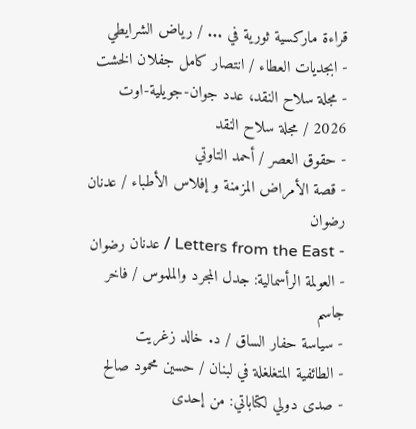قراءة ماركسية ثورية في ... / رياض الشرايطي
- ابجديات العطاء / انتصار كامل جفلان الخشت
- مجلة سلاح النقد، عدد جوان-جويلية-اوت 2026 / مجلة سلاح النقد
- حقوق العصر / أحمد التاوتي
- قصة الأمراض المزمنة و إفلاس الأطباء / عدنان رضوان
- Letters from the East / عدنان رضوان
- العولمة الرأسمالية: جدل المجرد والملموس / فاخر جاسم
- سياسة حفار الساق / د. خالد زغريت
- الطائفية المتغلغلة في لبنان / حسين محمود صالح
- صدى دولي لكتاباتي: من إحدى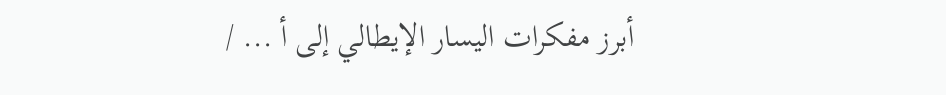أبرز مفكرات اليسار الإيطالي إلى أ ... /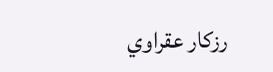رزكار عقراوي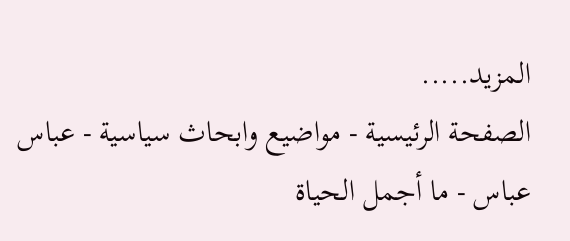المزيد.....
الصفحة الرئيسية - مواضيع وابحاث سياسية - عباس عباس - ما أجمل الحياة